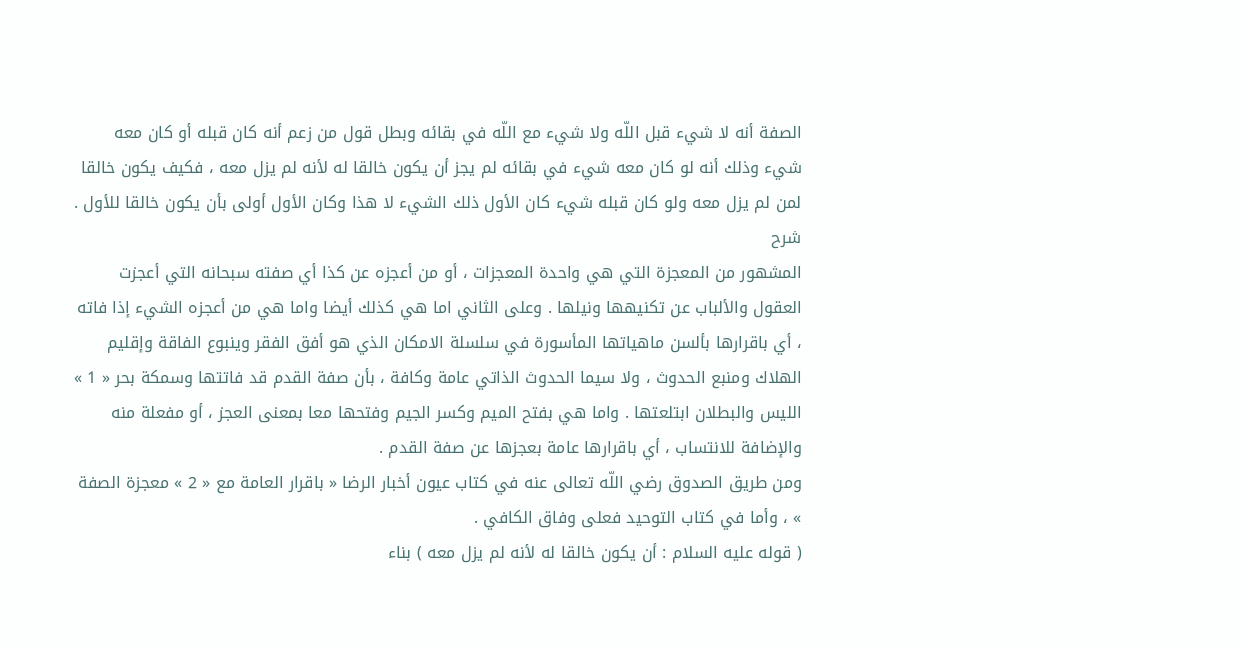الصفة أنه لا شيء قبل اللّه ولا شيء مع اللّه في بقائه وبطل قول من زعم أنه كان قبله أو كان معه شيء وذلك أنه لو كان معه شيء في بقائه لم يجز أن يكون خالقا له لأنه لم يزل معه ، فكيف يكون خالقا لمن لم يزل معه ولو كان قبله شيء كان الأول ذلك الشيء لا هذا وكان الأول أولى بأن يكون خالقا للأول .
شرح
المشهور من المعجزة التي هي واحدة المعجزات ، أو من أعجزه عن كذا أي صفته سبحانه التي أعجزت العقول والألباب عن تكنيهها ونيلها . وعلى الثاني اما هي كذلك أيضا واما هي من أعجزه الشيء إذا فاته ، أي باقرارها بألسن ماهياتها المأسورة في سلسلة الامكان الذي هو أفق الفقر وينبوع الفاقة وإقليم الهلاك ومنبع الحدوث ، ولا سيما الحدوث الذاتي عامة وكافة ، بأن صفة القدم قد فاتتها وسمكة بحر « 1 » الليس والبطلان ابتلعتها . واما هي بفتح الميم وكسر الجيم وفتحها معا بمعنى العجز ، أو مفعلة منه والإضافة للانتساب ، أي باقرارها عامة بعجزها عن صفة القدم .
ومن طريق الصدوق رضي اللّه تعالى عنه في كتاب عيون أخبار الرضا « باقرار العامة مع « 2 » معجزة الصفة » ، وأما في كتاب التوحيد فعلى وفاق الكافي .
( قوله عليه السلام : أن يكون خالقا له لأنه لم يزل معه ) بناء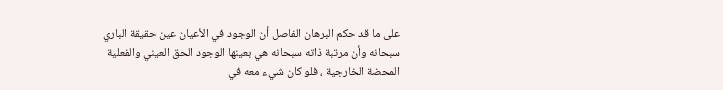على ما قد حكم البرهان الفاصل أن الوجود في الأعيان عين حقيقة الباري سبحانه وأن مرتبة ذاته سبحانه هي بعينها الوجود الحق العيني والفعلية المحضة الخارجية ، فلو كان شيء معه في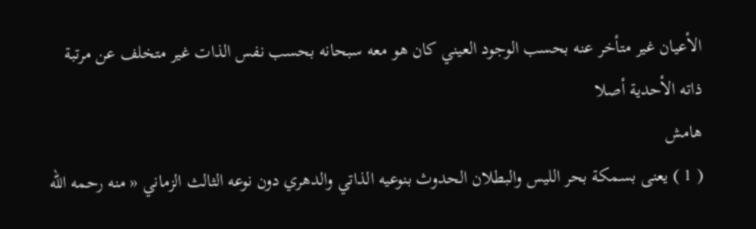الأعيان غير متأخر عنه بحسب الوجود العيني كان هو معه سبحانه بحسب نفس الذات غير متخلف عن مرتبة ذاته الأحدية أصلا
هامش
( 1 ) يعنى بسمكة بحر الليس والبطلان الحدوث بنوعيه الذاتي والدهري دون نوعه الثالث الزماني « منه رحمه اللّه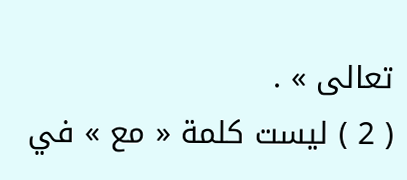تعالى » .
( 2 ) ليست كلمة « مع » في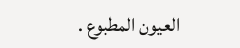العيون المطبوع .